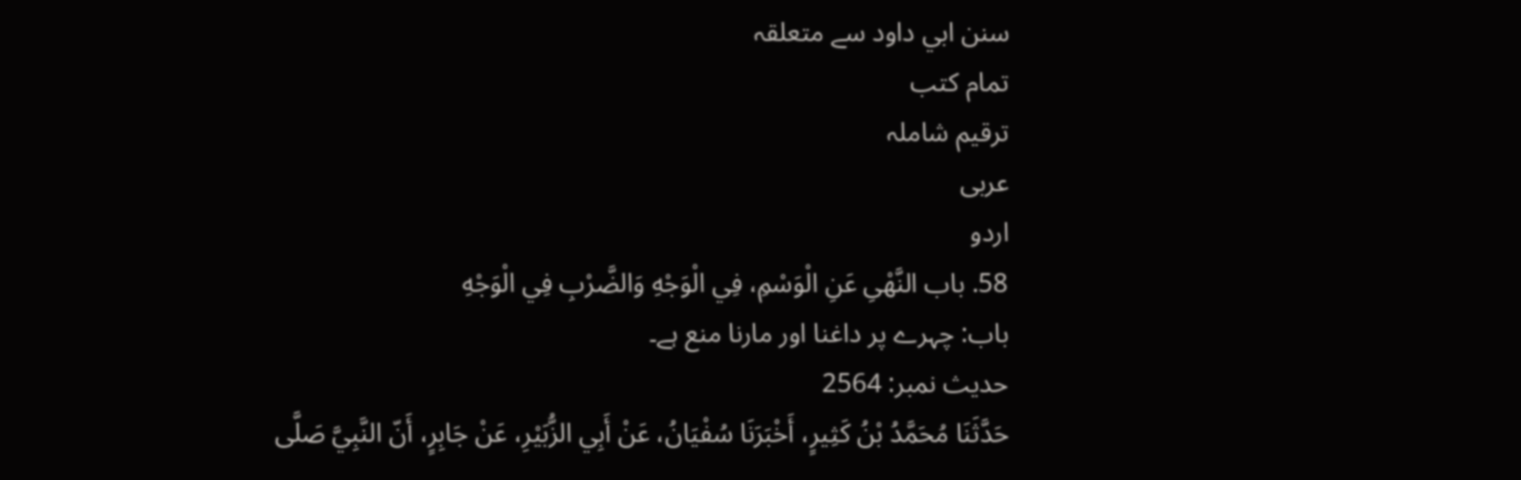سنن ابي داود سے متعلقہ
تمام کتب
ترقیم شاملہ
عربی
اردو
58. باب النَّهْىِ عَنِ الْوَسْمِ، فِي الْوَجْهِ وَالضَّرْبِ فِي الْوَجْهِ
باب: چہرے پر داغنا اور مارنا منع ہے۔
حدیث نمبر: 2564
حَدَّثَنَا مُحَمَّدُ بْنُ كَثِيرٍ، أَخْبَرَنَا سُفْيَانُ، عَنْ أَبِي الزُّبَيْرِ، عَنْ جَابِرٍ، أَنّ النَّبِيَّ صَلَّى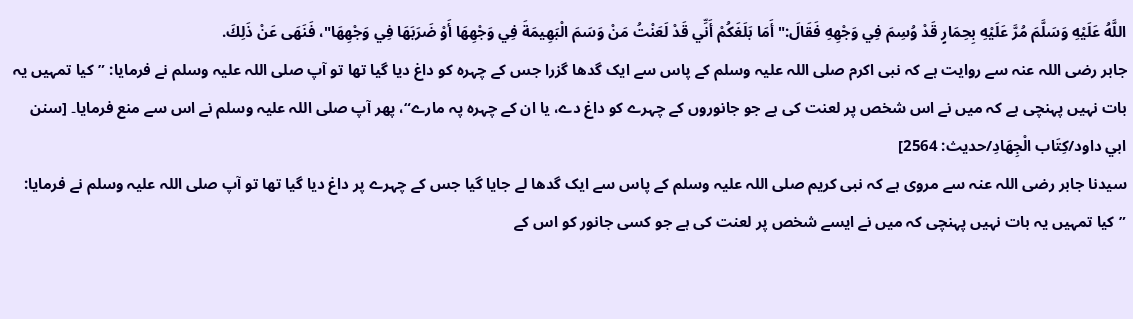اللَّهُ عَلَيْهِ وَسَلَّمَ مُرَّ عَلَيْهِ بِحِمَارٍ قَدْ وُسِمَ فِي وَجْهِهِ فَقَالَ:" أَمَا بَلَغَكُمْ أَنِّي قَدْ لَعَنْتُ مَنْ وَسَمَ الْبَهِيمَةَ فِي وَجْهِهَا أَوْ ضَرَبَهَا فِي وَجْهِهَا"، فَنَهَى عَنْ ذَلِكَ.
جابر رضی اللہ عنہ سے روایت ہے کہ نبی اکرم صلی اللہ علیہ وسلم کے پاس سے ایک گدھا گزرا جس کے چہرہ کو داغ دیا گیا تھا تو آپ صلی اللہ علیہ وسلم نے فرمایا: ”کیا تمہیں یہ بات نہیں پہنچی ہے کہ میں نے اس شخص پر لعنت کی ہے جو جانوروں کے چہرے کو داغ دے، یا ان کے چہرہ پہ مارے“، پھر آپ صلی اللہ علیہ وسلم نے اس سے منع فرمایا۔ [سنن ابي داود/كِتَاب الْجِهَادِ/حدیث: 2564]
سیدنا جابر رضی اللہ عنہ سے مروی ہے کہ نبی کریم صلی اللہ علیہ وسلم کے پاس سے ایک گدھا لے جایا گیا جس کے چہرے پر داغ دیا گیا تھا تو آپ صلی اللہ علیہ وسلم نے فرمایا: ”کیا تمہیں یہ بات نہیں پہنچی کہ میں نے ایسے شخص پر لعنت کی ہے جو کسی جانور کو اس کے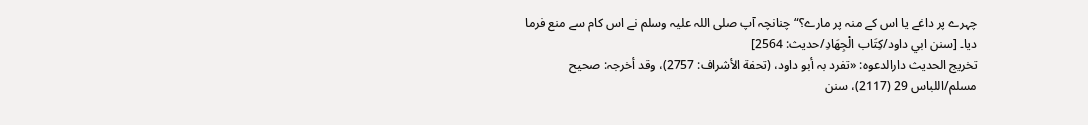چہرے پر داغے یا اس کے منہ پر مارے؟“ چنانچہ آپ صلی اللہ علیہ وسلم نے اس کام سے منع فرما دیا۔ [سنن ابي داود/كِتَاب الْجِهَادِ/حدیث: 2564]
تخریج الحدیث دارالدعوہ: «تفرد بہ أبو داود، (تحفة الأشراف: 2757)، وقد أخرجہ: صحیح مسلم/اللباس 29 (2117)، سنن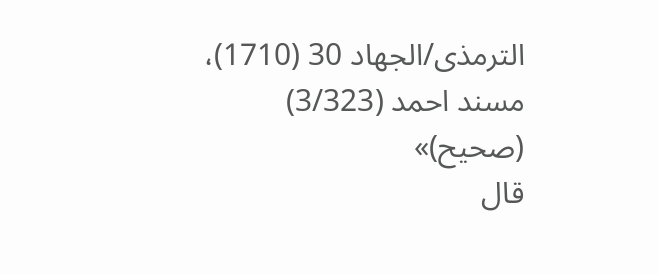الترمذی/الجھاد 30 (1710)، مسند احمد (3/323) (صحیح)»
قال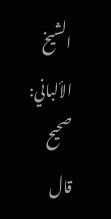الشيخ الألباني: صحيح
قال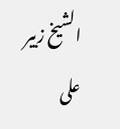الشيخ زبير على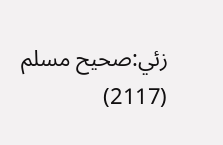زئي:صحيح مسلم (2117)